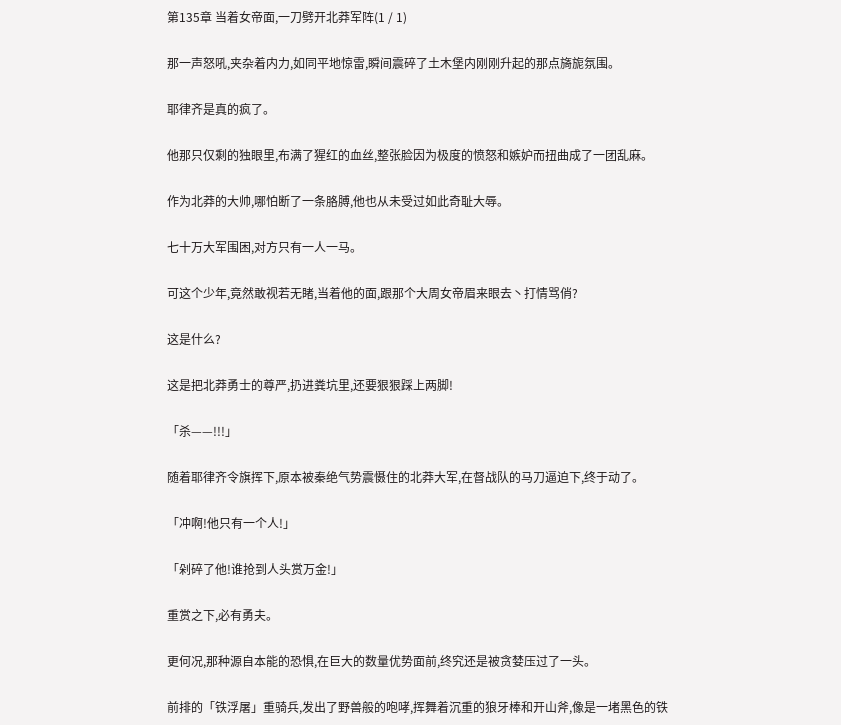第135章 当着女帝面,一刀劈开北莽军阵(1 / 1)

那一声怒吼,夹杂着内力,如同平地惊雷,瞬间震碎了土木堡内刚刚升起的那点旖旎氛围。

耶律齐是真的疯了。

他那只仅剩的独眼里,布满了猩红的血丝,整张脸因为极度的愤怒和嫉妒而扭曲成了一团乱麻。

作为北莽的大帅,哪怕断了一条胳膊,他也从未受过如此奇耻大辱。

七十万大军围困,对方只有一人一马。

可这个少年,竟然敢视若无睹,当着他的面,跟那个大周女帝眉来眼去丶打情骂俏?

这是什么?

这是把北莽勇士的尊严,扔进粪坑里,还要狠狠踩上两脚!

「杀——!!!」

随着耶律齐令旗挥下,原本被秦绝气势震慑住的北莽大军,在督战队的马刀逼迫下,终于动了。

「冲啊!他只有一个人!」

「剁碎了他!谁抢到人头赏万金!」

重赏之下,必有勇夫。

更何况,那种源自本能的恐惧,在巨大的数量优势面前,终究还是被贪婪压过了一头。

前排的「铁浮屠」重骑兵,发出了野兽般的咆哮,挥舞着沉重的狼牙棒和开山斧,像是一堵黑色的铁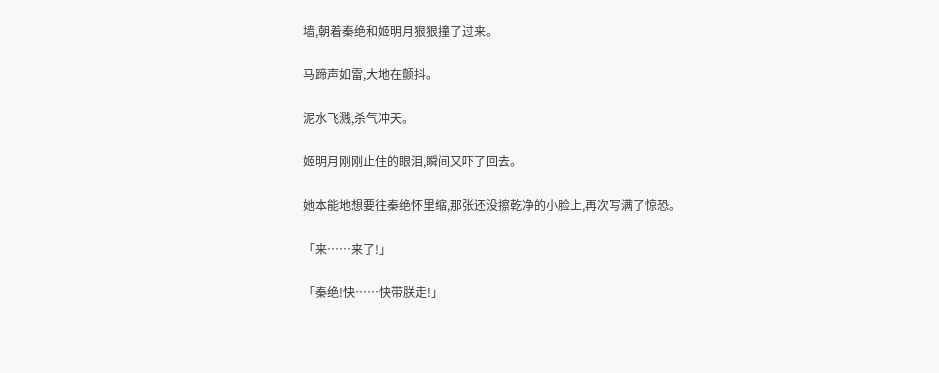墙,朝着秦绝和姬明月狠狠撞了过来。

马蹄声如雷,大地在颤抖。

泥水飞溅,杀气冲天。

姬明月刚刚止住的眼泪,瞬间又吓了回去。

她本能地想要往秦绝怀里缩,那张还没擦乾净的小脸上,再次写满了惊恐。

「来……来了!」

「秦绝!快……快带朕走!」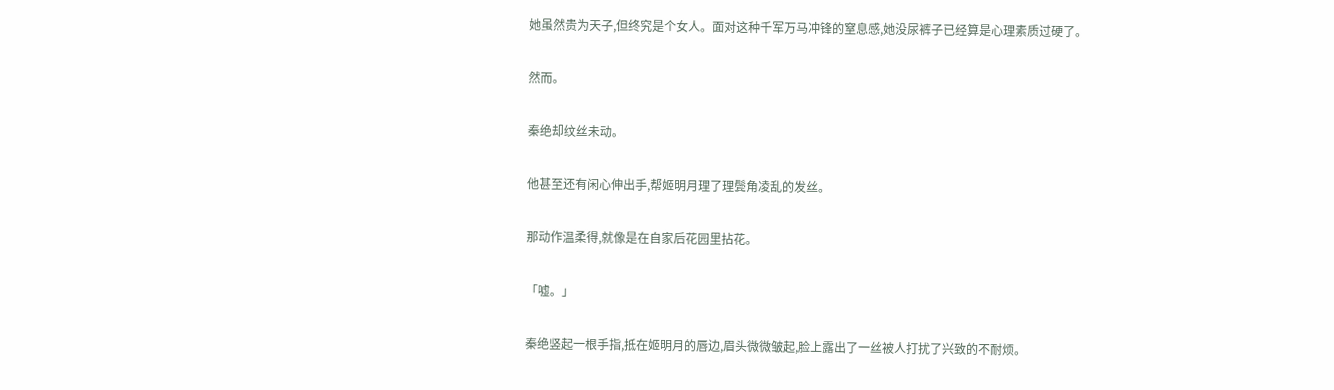她虽然贵为天子,但终究是个女人。面对这种千军万马冲锋的窒息感,她没尿裤子已经算是心理素质过硬了。

然而。

秦绝却纹丝未动。

他甚至还有闲心伸出手,帮姬明月理了理鬓角凌乱的发丝。

那动作温柔得,就像是在自家后花园里拈花。

「嘘。」

秦绝竖起一根手指,抵在姬明月的唇边,眉头微微皱起,脸上露出了一丝被人打扰了兴致的不耐烦。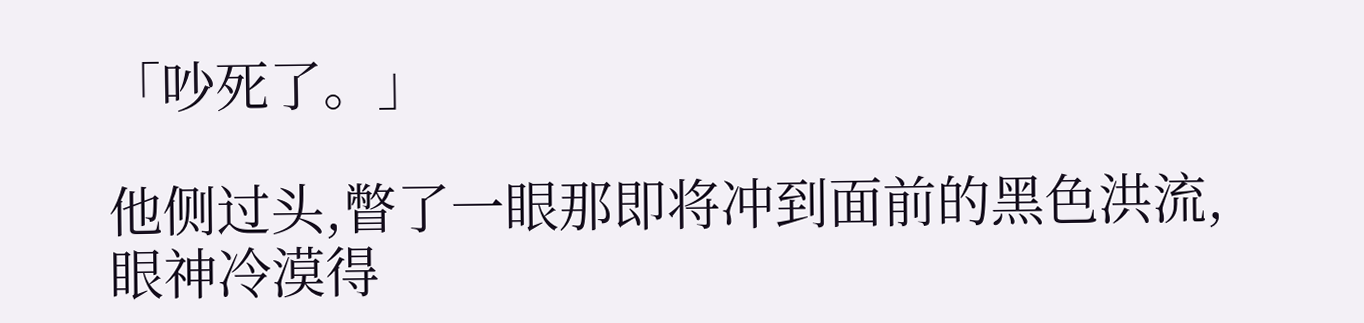「吵死了。」

他侧过头,瞥了一眼那即将冲到面前的黑色洪流,眼神冷漠得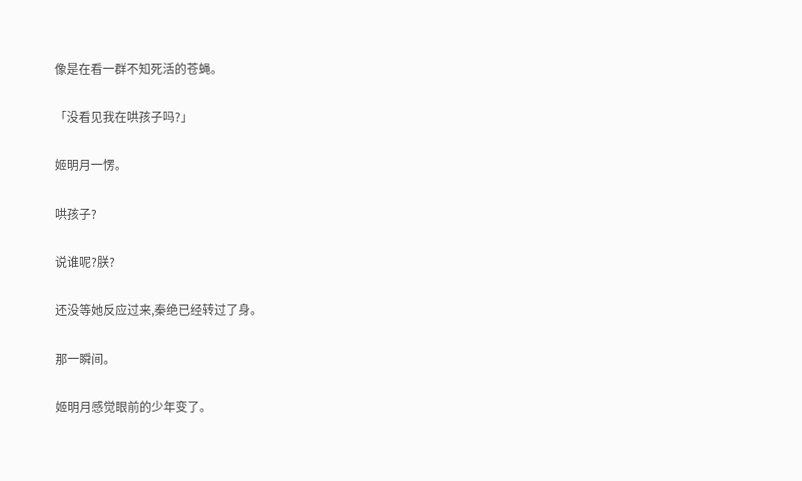像是在看一群不知死活的苍蝇。

「没看见我在哄孩子吗?」

姬明月一愣。

哄孩子?

说谁呢?朕?

还没等她反应过来,秦绝已经转过了身。

那一瞬间。

姬明月感觉眼前的少年变了。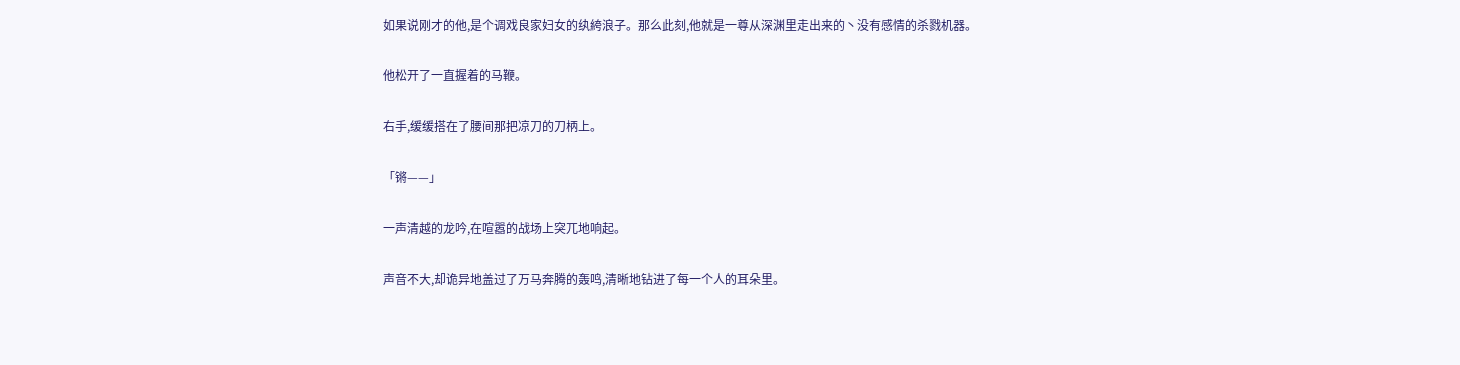如果说刚才的他,是个调戏良家妇女的纨絝浪子。那么此刻,他就是一尊从深渊里走出来的丶没有感情的杀戮机器。

他松开了一直握着的马鞭。

右手,缓缓搭在了腰间那把凉刀的刀柄上。

「锵——」

一声清越的龙吟,在喧嚣的战场上突兀地响起。

声音不大,却诡异地盖过了万马奔腾的轰鸣,清晰地钻进了每一个人的耳朵里。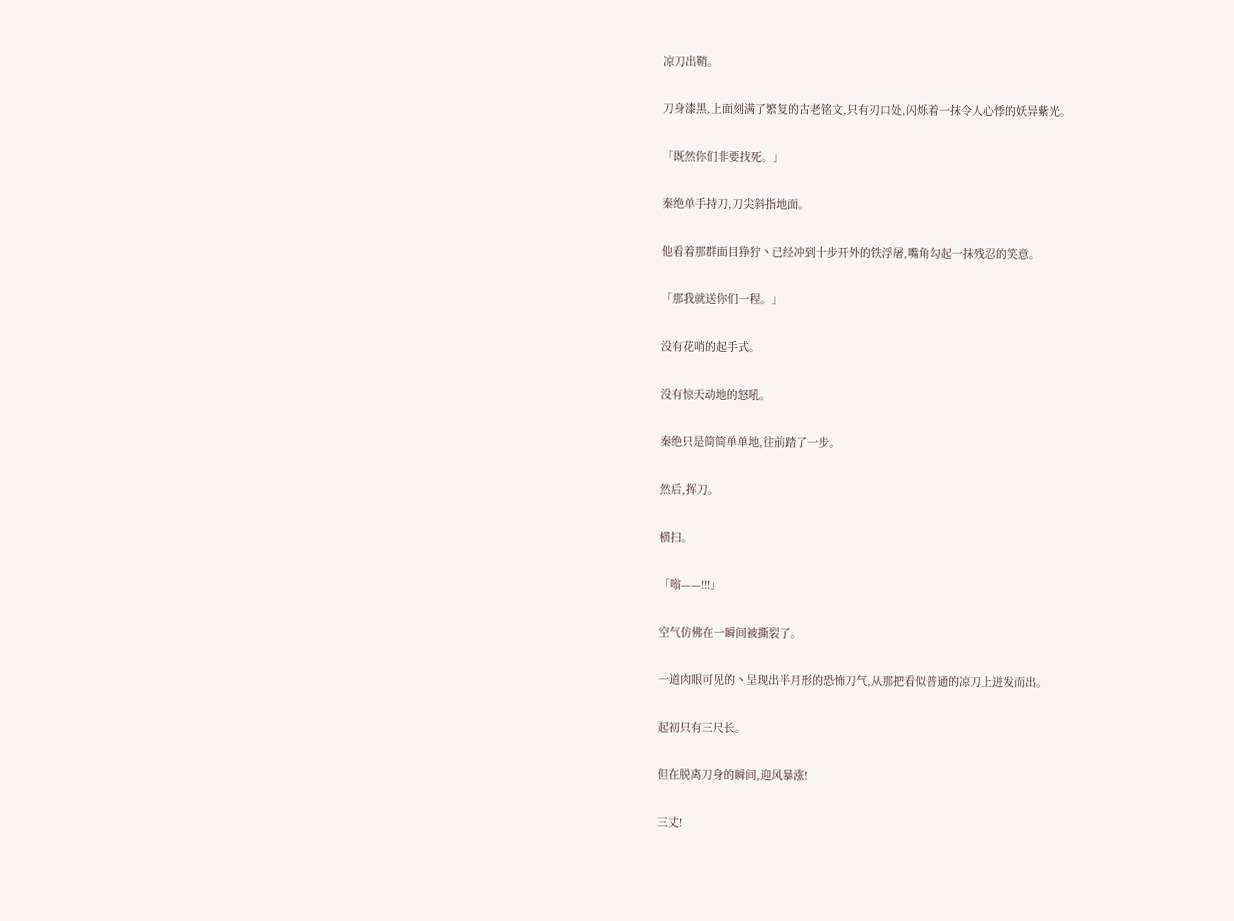凉刀出鞘。

刀身漆黑,上面刻满了繁复的古老铭文,只有刃口处,闪烁着一抹令人心悸的妖异紫光。

「既然你们非要找死。」

秦绝单手持刀,刀尖斜指地面。

他看着那群面目狰狞丶已经冲到十步开外的铁浮屠,嘴角勾起一抹残忍的笑意。

「那我就送你们一程。」

没有花哨的起手式。

没有惊天动地的怒吼。

秦绝只是简简单单地,往前踏了一步。

然后,挥刀。

横扫。

「嗡——!!!」

空气仿佛在一瞬间被撕裂了。

一道肉眼可见的丶呈现出半月形的恐怖刀气,从那把看似普通的凉刀上迸发而出。

起初只有三尺长。

但在脱离刀身的瞬间,迎风暴涨!

三丈!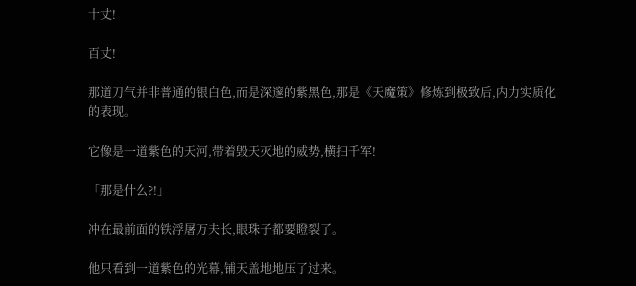十丈!

百丈!

那道刀气并非普通的银白色,而是深邃的紫黑色,那是《天魔策》修炼到极致后,内力实质化的表现。

它像是一道紫色的天河,带着毁天灭地的威势,横扫千军!

「那是什么?!」

冲在最前面的铁浮屠万夫长,眼珠子都要瞪裂了。

他只看到一道紫色的光幕,铺天盖地地压了过来。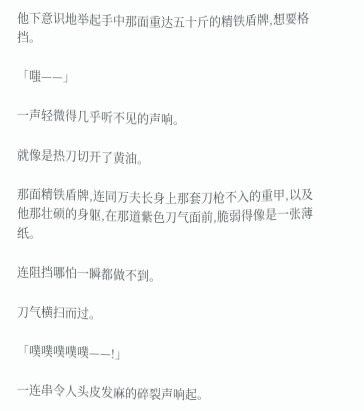他下意识地举起手中那面重达五十斤的精铁盾牌,想要格挡。

「嗤——」

一声轻微得几乎听不见的声响。

就像是热刀切开了黄油。

那面精铁盾牌,连同万夫长身上那套刀枪不入的重甲,以及他那壮硕的身躯,在那道紫色刀气面前,脆弱得像是一张薄纸。

连阻挡哪怕一瞬都做不到。

刀气横扫而过。

「噗噗噗噗噗——!」

一连串令人头皮发麻的碎裂声响起。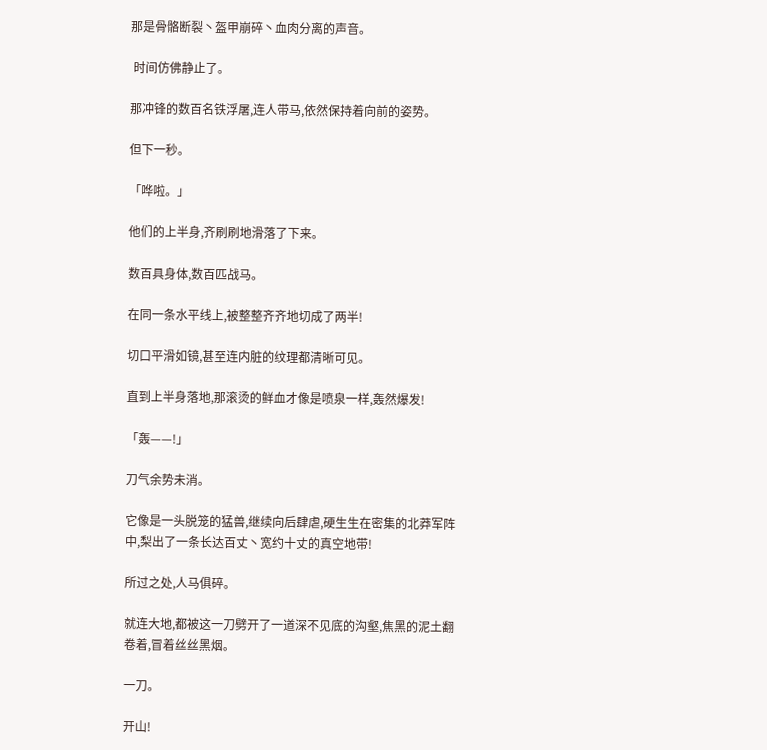那是骨骼断裂丶盔甲崩碎丶血肉分离的声音。

 时间仿佛静止了。

那冲锋的数百名铁浮屠,连人带马,依然保持着向前的姿势。

但下一秒。

「哗啦。」

他们的上半身,齐刷刷地滑落了下来。

数百具身体,数百匹战马。

在同一条水平线上,被整整齐齐地切成了两半!

切口平滑如镜,甚至连内脏的纹理都清晰可见。

直到上半身落地,那滚烫的鲜血才像是喷泉一样,轰然爆发!

「轰——!」

刀气余势未消。

它像是一头脱笼的猛兽,继续向后肆虐,硬生生在密集的北莽军阵中,梨出了一条长达百丈丶宽约十丈的真空地带!

所过之处,人马俱碎。

就连大地,都被这一刀劈开了一道深不见底的沟壑,焦黑的泥土翻卷着,冒着丝丝黑烟。

一刀。

开山!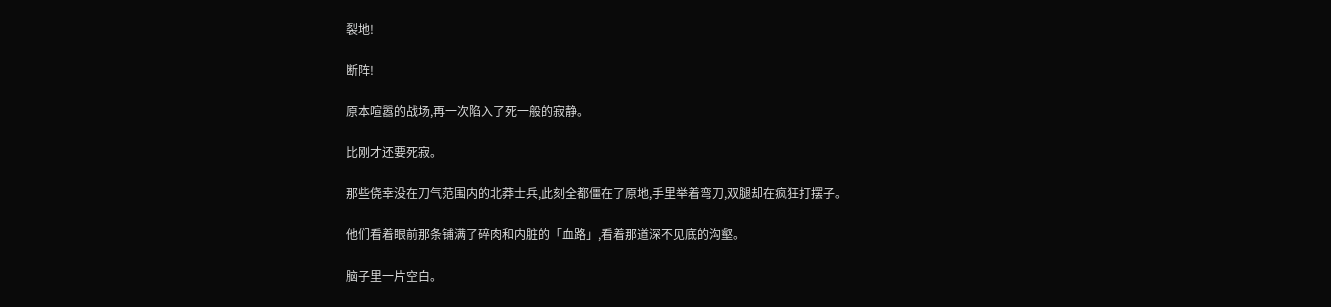裂地!

断阵!

原本喧嚣的战场,再一次陷入了死一般的寂静。

比刚才还要死寂。

那些侥幸没在刀气范围内的北莽士兵,此刻全都僵在了原地,手里举着弯刀,双腿却在疯狂打摆子。

他们看着眼前那条铺满了碎肉和内脏的「血路」,看着那道深不见底的沟壑。

脑子里一片空白。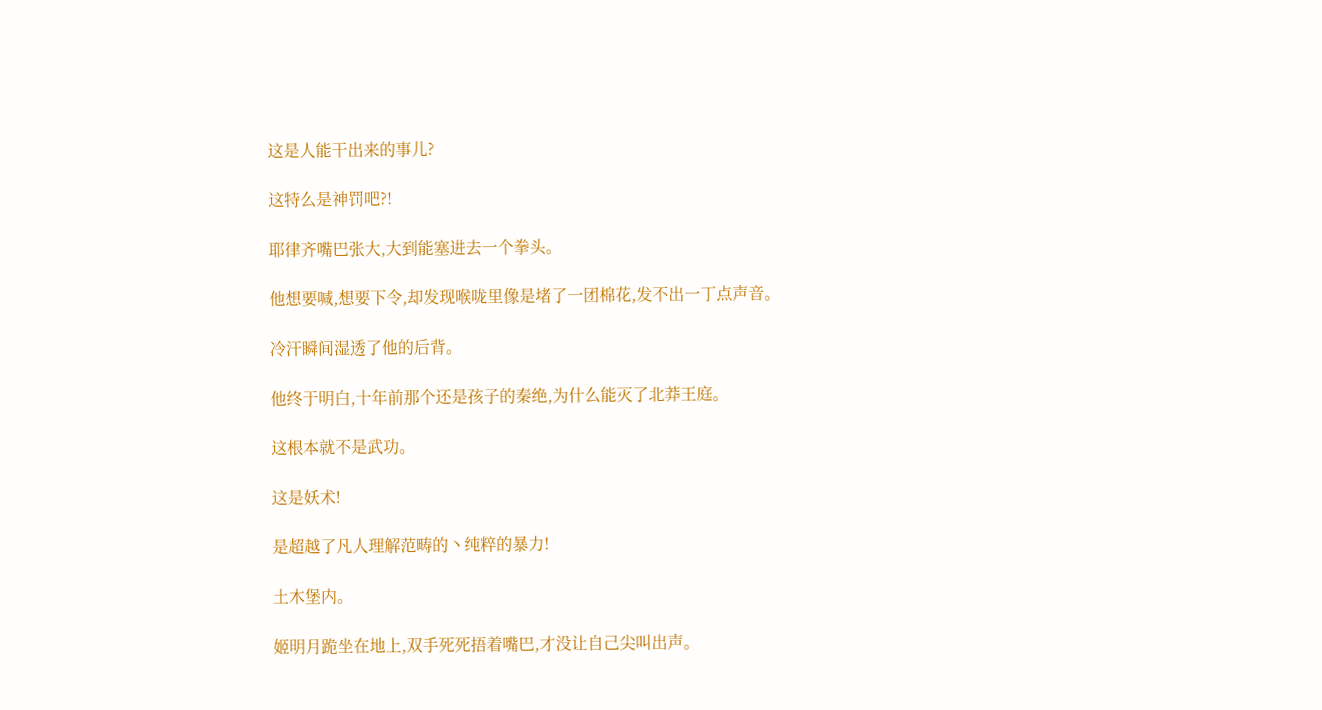这是人能干出来的事儿?

这特么是神罚吧?!

耶律齐嘴巴张大,大到能塞进去一个拳头。

他想要喊,想要下令,却发现喉咙里像是堵了一团棉花,发不出一丁点声音。

冷汗瞬间湿透了他的后背。

他终于明白,十年前那个还是孩子的秦绝,为什么能灭了北莽王庭。

这根本就不是武功。

这是妖术!

是超越了凡人理解范畴的丶纯粹的暴力!

土木堡内。

姬明月跪坐在地上,双手死死捂着嘴巴,才没让自己尖叫出声。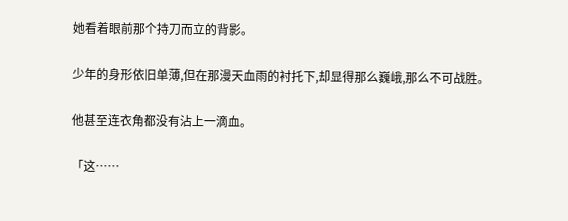她看着眼前那个持刀而立的背影。

少年的身形依旧单薄,但在那漫天血雨的衬托下,却显得那么巍峨,那么不可战胜。

他甚至连衣角都没有沾上一滴血。

「这……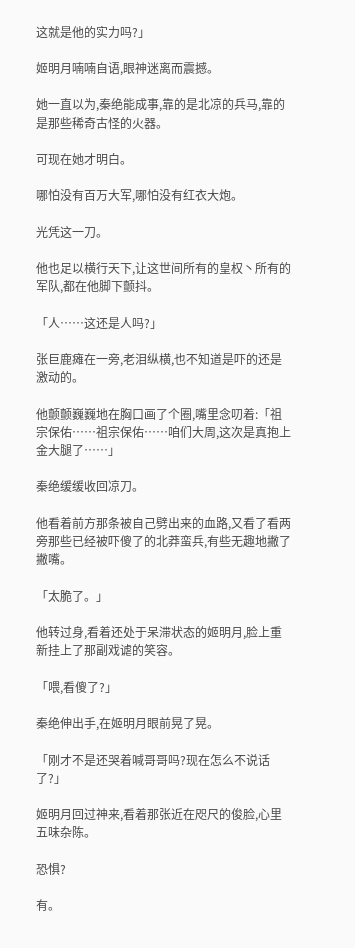这就是他的实力吗?」

姬明月喃喃自语,眼神迷离而震撼。

她一直以为,秦绝能成事,靠的是北凉的兵马,靠的是那些稀奇古怪的火器。

可现在她才明白。

哪怕没有百万大军,哪怕没有红衣大炮。

光凭这一刀。

他也足以横行天下,让这世间所有的皇权丶所有的军队,都在他脚下颤抖。

「人……这还是人吗?」

张巨鹿瘫在一旁,老泪纵横,也不知道是吓的还是激动的。

他颤颤巍巍地在胸口画了个圈,嘴里念叨着:「祖宗保佑……祖宗保佑……咱们大周,这次是真抱上金大腿了……」

秦绝缓缓收回凉刀。

他看着前方那条被自己劈出来的血路,又看了看两旁那些已经被吓傻了的北莽蛮兵,有些无趣地撇了撇嘴。

「太脆了。」

他转过身,看着还处于呆滞状态的姬明月,脸上重新挂上了那副戏谑的笑容。

「喂,看傻了?」

秦绝伸出手,在姬明月眼前晃了晃。

「刚才不是还哭着喊哥哥吗?现在怎么不说话了?」

姬明月回过神来,看着那张近在咫尺的俊脸,心里五味杂陈。

恐惧?

有。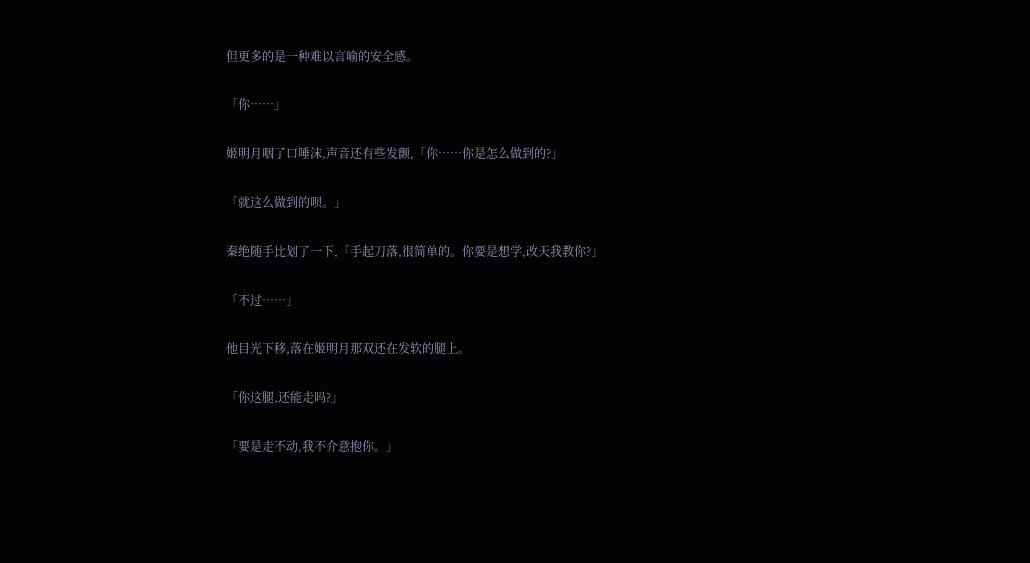但更多的是一种难以言喻的安全感。

「你……」

姬明月咽了口唾沫,声音还有些发颤,「你……你是怎么做到的?」

「就这么做到的呗。」

秦绝随手比划了一下,「手起刀落,很简单的。你要是想学,改天我教你?」

「不过……」

他目光下移,落在姬明月那双还在发软的腿上。

「你这腿,还能走吗?」

「要是走不动,我不介意抱你。」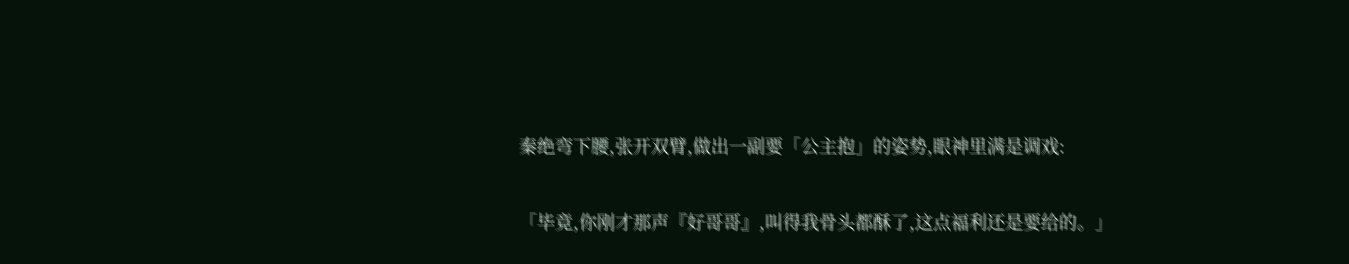秦绝弯下腰,张开双臂,做出一副要「公主抱」的姿势,眼神里满是调戏:

「毕竟,你刚才那声『好哥哥』,叫得我骨头都酥了,这点福利还是要给的。」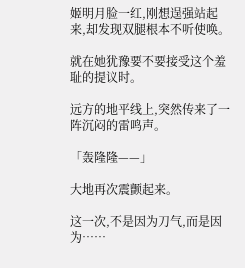姬明月脸一红,刚想逞强站起来,却发现双腿根本不听使唤。

就在她犹豫要不要接受这个羞耻的提议时。

远方的地平线上,突然传来了一阵沉闷的雷鸣声。

「轰隆隆——」

大地再次震颤起来。

这一次,不是因为刀气,而是因为……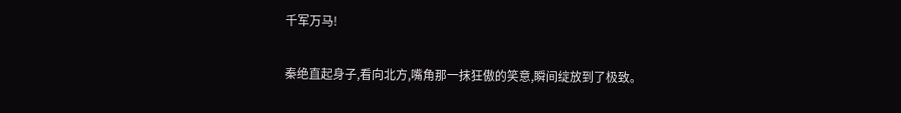千军万马!

秦绝直起身子,看向北方,嘴角那一抹狂傲的笑意,瞬间绽放到了极致。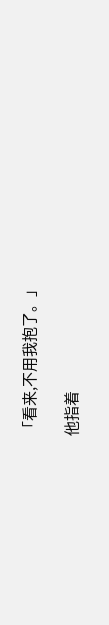「看来,不用我抱了。」

他指着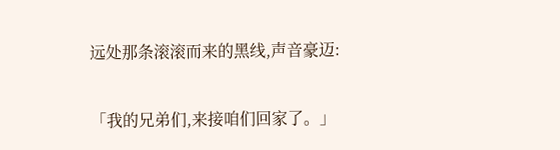远处那条滚滚而来的黑线,声音豪迈:

「我的兄弟们,来接咱们回家了。」